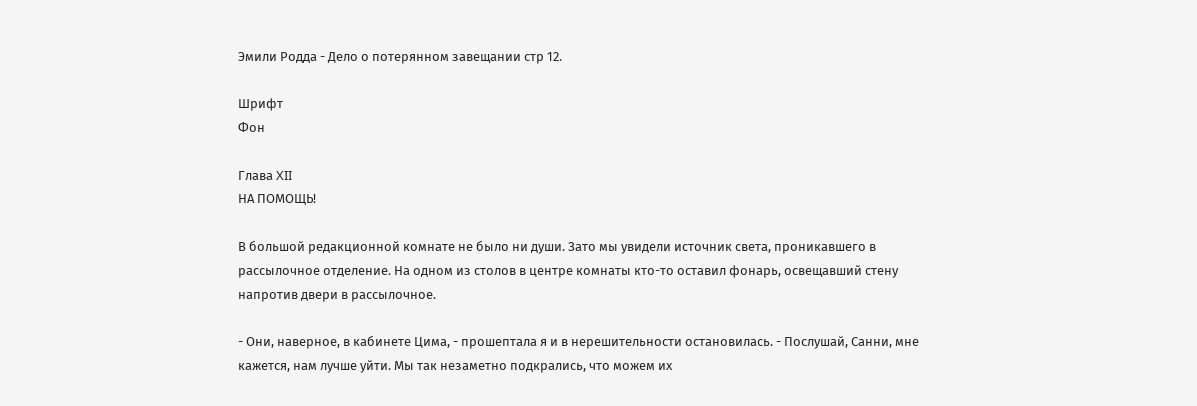Эмили Родда - Дело о потерянном завещании стр 12.

Шрифт
Фон

Глава XII
НА ПОМОЩЬ!

В большой редакционной комнате не было ни души. Зато мы увидели источник света, проникавшего в рассылочное отделение. На одном из столов в центре комнаты кто-то оставил фонарь, освещавший стену напротив двери в рассылочное.

- Они, наверное, в кабинете Цима, - прошептала я и в нерешительности остановилась. - Послушай, Санни, мне кажется, нам лучше уйти. Мы так незаметно подкрались, что можем их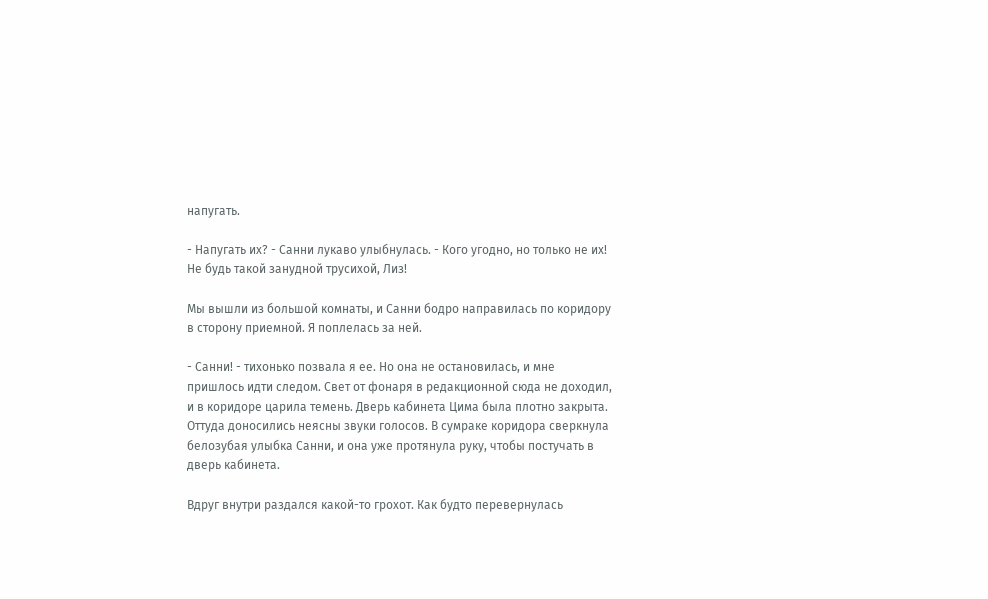напугать.

- Напугать их? - Санни лукаво улыбнулась. - Кого угодно, но только не их! Не будь такой занудной трусихой, Лиз!

Мы вышли из большой комнаты, и Санни бодро направилась по коридору в сторону приемной. Я поплелась за ней.

- Санни! - тихонько позвала я ее. Но она не остановилась, и мне пришлось идти следом. Свет от фонаря в редакционной сюда не доходил, и в коридоре царила темень. Дверь кабинета Цима была плотно закрыта. Оттуда доносились неясны звуки голосов. В сумраке коридора сверкнула белозубая улыбка Санни, и она уже протянула руку, чтобы постучать в дверь кабинета.

Вдруг внутри раздался какой-то грохот. Как будто перевернулась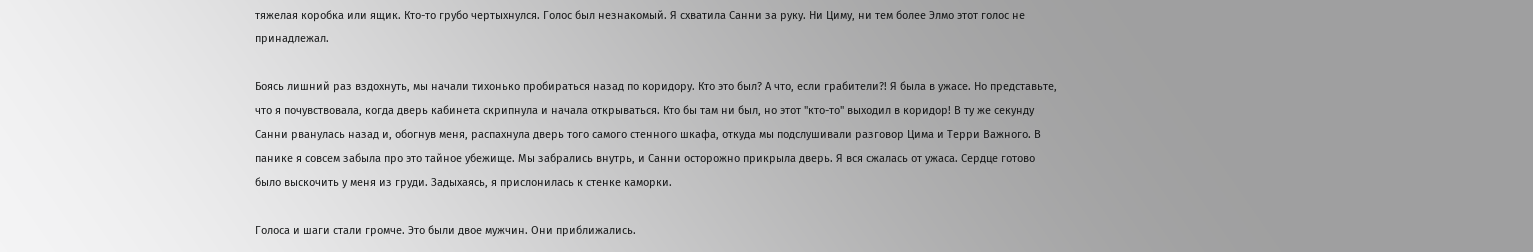тяжелая коробка или ящик. Кто-то грубо чертыхнулся. Голос был незнакомый. Я схватила Санни за руку. Ни Циму, ни тем более Элмо этот голос не принадлежал.

Боясь лишний раз вздохнуть, мы начали тихонько пробираться назад по коридору. Кто это был? А что, если грабители?! Я была в ужасе. Но представьте, что я почувствовала, когда дверь кабинета скрипнула и начала открываться. Кто бы там ни был, но этот "кто-то" выходил в коридор! В ту же секунду Санни рванулась назад и, обогнув меня, распахнула дверь того самого стенного шкафа, откуда мы подслушивали разговор Цима и Терри Важного. В панике я совсем забыла про это тайное убежище. Мы забрались внутрь, и Санни осторожно прикрыла дверь. Я вся сжалась от ужаса. Сердце готово было выскочить у меня из груди. Задыхаясь, я прислонилась к стенке каморки.

Голоса и шаги стали громче. Это были двое мужчин. Они приближались.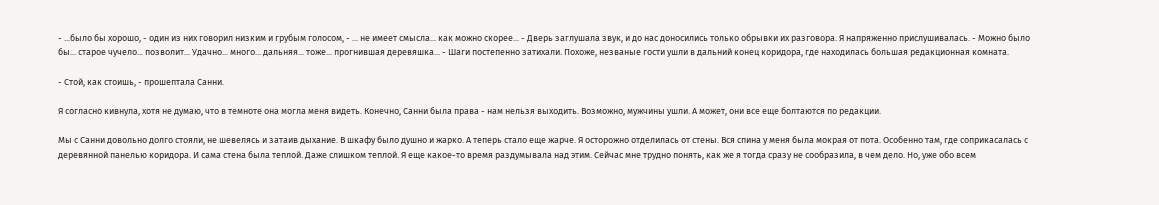- ...было бы хорошо, - один из них говорил низким и грубым голосом, - ... не имеет смысла... как можно скорее... - Дверь заглушала звук, и до нас доносились только обрывки их разговора. Я напряженно прислушивалась. - Можно было бы... старое чучело... позволит... Удачно... много... дальняя... тоже... прогнившая деревяшка... - Шаги постепенно затихали. Похоже, незваные гости ушли в дальний конец коридора, где находилась большая редакционная комната.

- Стой, как стоишь, - прошептала Санни.

Я согласно кивнула, хотя не думаю, что в темноте она могла меня видеть. Конечно, Санни была права - нам нельзя выходить. Возможно, мужчины ушли. А может, они все еще болтаются по редакции.

Мы с Санни довольно долго стояли, не шевелясь и затаив дыхание. В шкафу было душно и жарко. А теперь стало еще жарче. Я осторожно отделилась от стены. Вся спина у меня была мокрая от пота. Особенно там, где соприкасалась с деревянной панелью коридора. И сама стена была теплой. Даже слишком теплой. Я еще какое-то время раздумывала над этим. Сейчас мне трудно понять, как же я тогда сразу не сообразила, в чем дело. Но, уже обо всем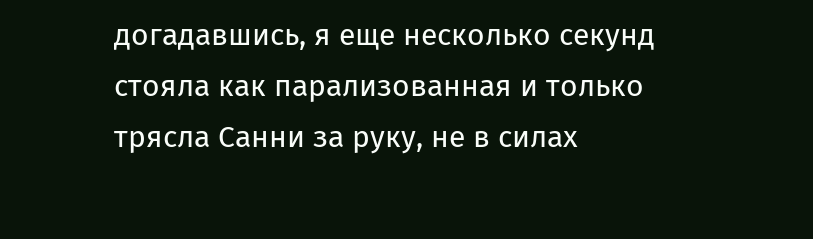догадавшись, я еще несколько секунд стояла как парализованная и только трясла Санни за руку, не в силах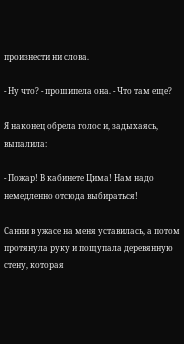произнести ни слова.

- Ну что? - прошипела она. - Что там еще?

Я наконец обрела голос и, задыхаясь, выпалила:

- Пожар! В кабинете Цима! Нам надо немедленно отсюда выбираться!

Санни в ужасе на меня уставилась, а потом протянула руку и пощупала деревянную стену, которая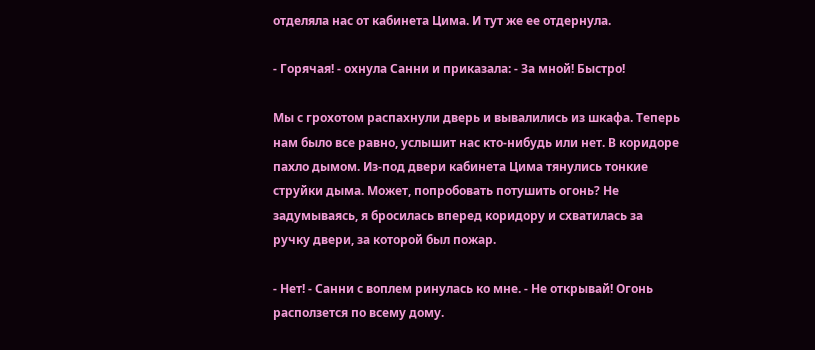отделяла нас от кабинета Цима. И тут же ее отдернула.

- Горячая! - охнула Санни и приказала: - За мной! Быстро!

Мы с грохотом распахнули дверь и вывалились из шкафа. Теперь нам было все равно, услышит нас кто-нибудь или нет. В коридоре пахло дымом. Из-под двери кабинета Цима тянулись тонкие струйки дыма. Может, попробовать потушить огонь? Не задумываясь, я бросилась вперед коридору и схватилась за ручку двери, за которой был пожар.

- Нет! - Санни с воплем ринулась ко мне. - Не открывай! Огонь расползется по всему дому.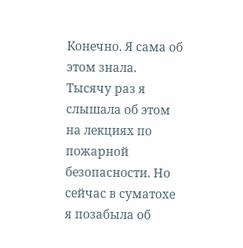Конечно. Я сама об этом знала. Тысячу раз я слышала об этом на лекциях по пожарной безопасности. Но сейчас в суматохе я позабыла об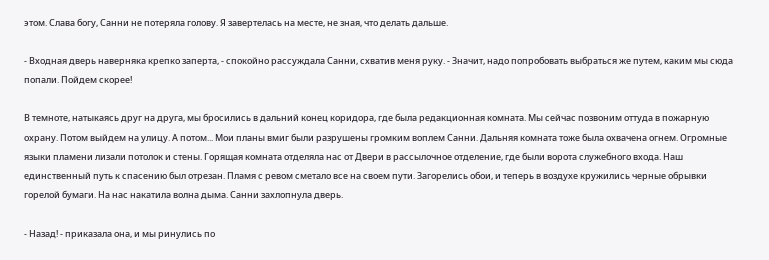этом. Слава богу, Санни не потеряла голову. Я завертелась на месте, не зная, что делать дальше.

- Входная дверь наверняка крепко заперта, - спокойно рассуждала Санни, схватив меня руку. - Значит, надо попробовать выбраться же путем, каким мы сюда попали. Пойдем скорее!

В темноте, натыкаясь друг на друга, мы бросились в дальний конец коридора, где была редакционная комната. Мы сейчас позвоним оттуда в пожарную охрану. Потом выйдем на улицу. А потом... Мои планы вмиг были разрушены громким воплем Санни. Дальняя комната тоже была охвачена огнем. Огромные языки пламени лизали потолок и стены. Горящая комната отделяла нас от Двери в рассылочное отделение, где были ворота служебного входа. Наш единственный путь к спасению был отрезан. Пламя с ревом сметало все на своем пути. Загорелись обои, и теперь в воздухе кружились черные обрывки горелой бумаги. На нас накатила волна дыма. Санни захлопнула дверь.

- Назад! - приказала она, и мы ринулись по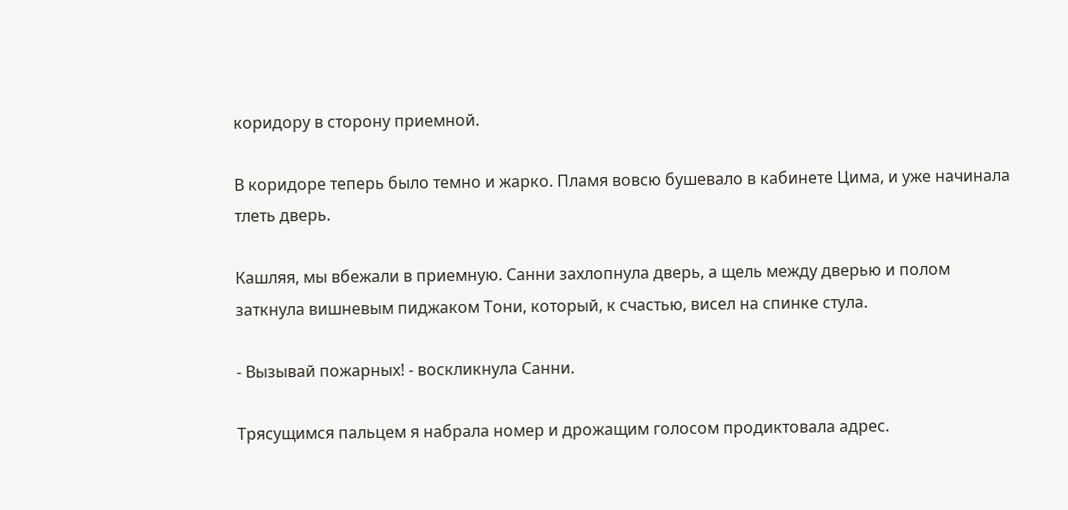коридору в сторону приемной.

В коридоре теперь было темно и жарко. Пламя вовсю бушевало в кабинете Цима, и уже начинала тлеть дверь.

Кашляя, мы вбежали в приемную. Санни захлопнула дверь, а щель между дверью и полом заткнула вишневым пиджаком Тони, который, к счастью, висел на спинке стула.

- Вызывай пожарных! - воскликнула Санни.

Трясущимся пальцем я набрала номер и дрожащим голосом продиктовала адрес.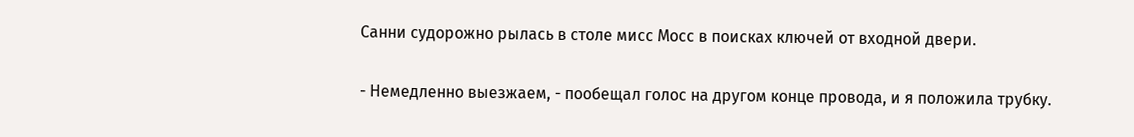Санни судорожно рылась в столе мисс Мосс в поисках ключей от входной двери.

- Немедленно выезжаем, - пообещал голос на другом конце провода, и я положила трубку.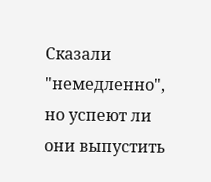Сказали "немедленно", но успеют ли они выпустить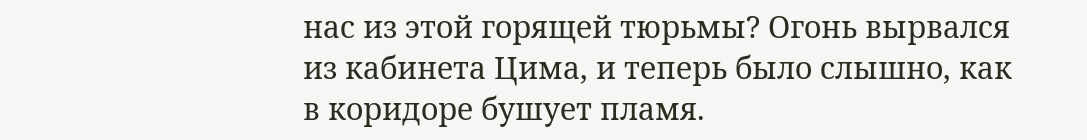нас из этой горящей тюрьмы? Огонь вырвался из кабинета Цима, и теперь было слышно, как в коридоре бушует пламя.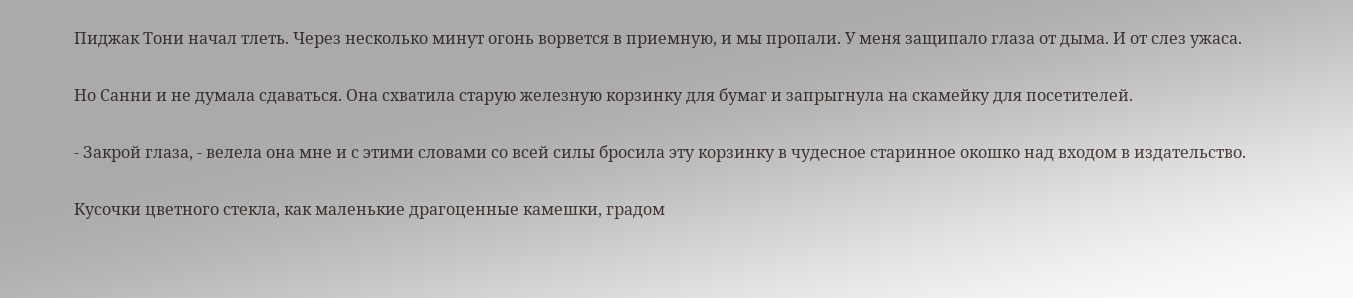Пиджак Тони начал тлеть. Через несколько минут огонь ворвется в приемную, и мы пропали. У меня защипало глаза от дыма. И от слез ужаса.

Но Санни и не думала сдаваться. Она схватила старую железную корзинку для бумаг и запрыгнула на скамейку для посетителей.

- Закрой глаза, - велела она мне и с этими словами со всей силы бросила эту корзинку в чудесное старинное окошко над входом в издательство.

Кусочки цветного стекла, как маленькие драгоценные камешки, градом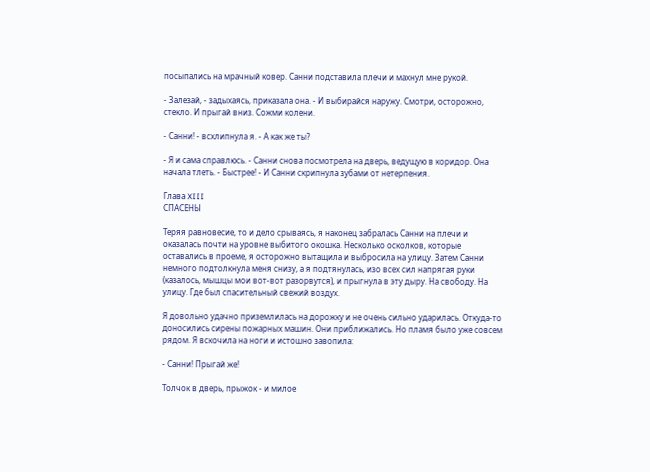посыпались на мрачный ковер. Санни подставила плечи и махнул мне рукой.

- Залезай, - задыхаясь, приказала она. - И выбирайся наружу. Смотри, осторожно, стекло. И прыгай вниз. Сожми колени.

- Санни! - всхлипнула я. - А как же ты?

- Я и сама справлюсь. - Санни снова посмотрела на дверь, ведущую в коридор. Она начала тлеть. - Быстрее! - И Санни скрипнула зубами от нетерпения.

Глава XIII
СПАСЕНЫ

Теряя равновесие, то и дело срываясь, я наконец забралась Санни на плечи и оказалась почти на уровне выбитого окошка. Несколько осколков, которые оставались в проеме, я осторожно вытащила и выбросила на улицу. Затем Санни немного подтолкнула меня снизу, а я подтянулась, изо всех сил напрягая руки (казалось, мышцы мои вот-вот разорвутся), и прыгнула в эту дыру. На свободу. На улицу. Где был спасительный свежий воздух.

Я довольно удачно приземлилась на дорожку и не очень сильно ударилась. Откуда-то доносились сирены пожарных машин. Они приближались. Но пламя было уже совсем рядом. Я вскочила на ноги и истошно завопила:

- Санни! Прыгай же!

Толчок в дверь, прыжок - и милое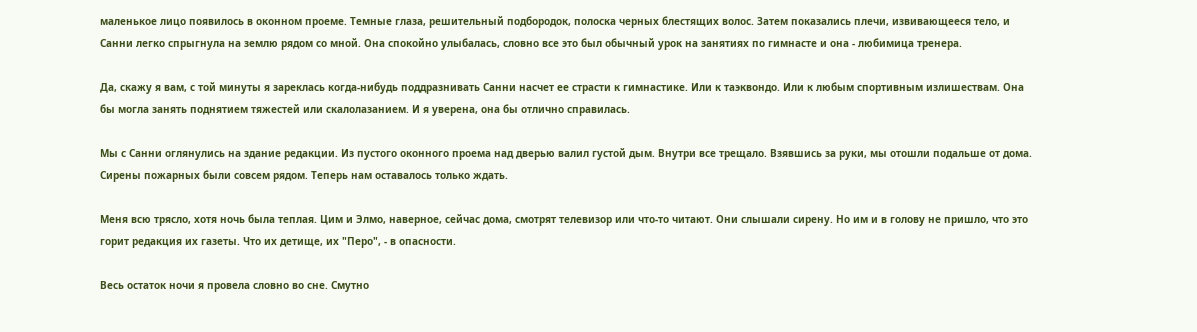маленькое лицо появилось в оконном проеме. Темные глаза, решительный подбородок, полоска черных блестящих волос. Затем показались плечи, извивающееся тело, и Санни легко спрыгнула на землю рядом со мной. Она спокойно улыбалась, словно все это был обычный урок на занятиях по гимнасте и она - любимица тренера.

Да, скажу я вам, с той минуты я зареклась когда-нибудь поддразнивать Санни насчет ее страсти к гимнастике. Или к таэквондо. Или к любым спортивным излишествам. Она бы могла занять поднятием тяжестей или скалолазанием. И я уверена, она бы отлично справилась.

Мы с Санни оглянулись на здание редакции. Из пустого оконного проема над дверью валил густой дым. Внутри все трещало. Взявшись за руки, мы отошли подальше от дома. Сирены пожарных были совсем рядом. Теперь нам оставалось только ждать.

Меня всю трясло, хотя ночь была теплая. Цим и Элмо, наверное, сейчас дома, смотрят телевизор или что-то читают. Они слышали сирену. Но им и в голову не пришло, что это горит редакция их газеты. Что их детище, их "Перо", - в опасности.

Весь остаток ночи я провела словно во сне. Смутно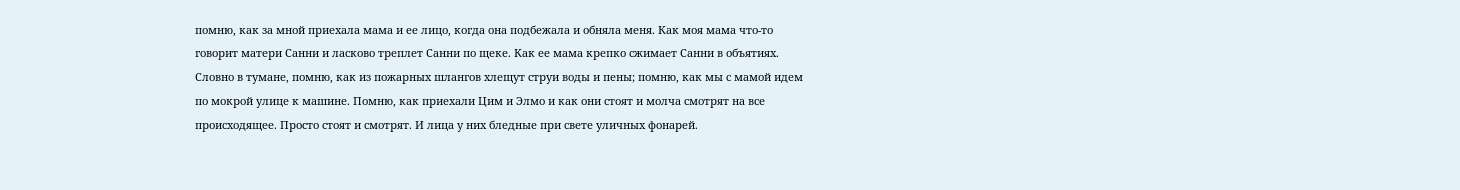помню, как за мной приехала мама и ее лицо, когда она подбежала и обняла меня. Как моя мама что-то говорит матери Санни и ласково треплет Санни по щеке. Как ее мама крепко сжимает Санни в объятиях. Словно в тумане, помню, как из пожарных шлангов хлещут струи воды и пены; помню, как мы с мамой идем по мокрой улице к машине. Помню, как приехали Цим и Элмо и как они стоят и молча смотрят на все происходящее. Просто стоят и смотрят. И лица у них бледные при свете уличных фонарей.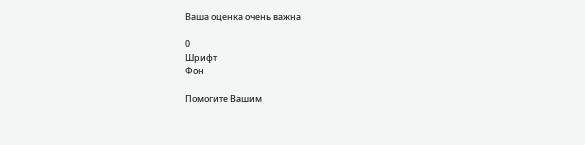Ваша оценка очень важна

0
Шрифт
Фон

Помогите Вашим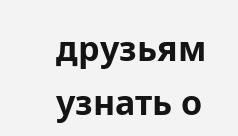друзьям узнать о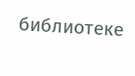библиотеке